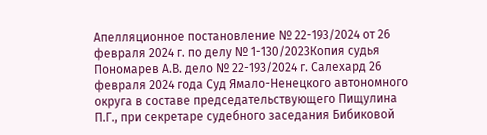Апелляционное постановление № 22-193/2024 от 26 февраля 2024 г. по делу № 1-130/2023Копия судья Пономарев А.В. дело № 22-193/2024 г. Салехард 26 февраля 2024 года Суд Ямало-Ненецкого автономного округа в составе председательствующего Пищулина П.Г., при секретаре судебного заседания Бибиковой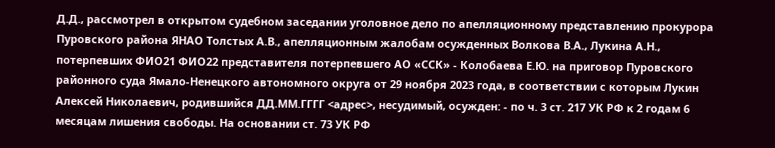Д.Д., рассмотрел в открытом судебном заседании уголовное дело по апелляционному представлению прокурора Пуровского района ЯНАО Толстых А.В., апелляционным жалобам осужденных Волкова В.А., Лукина А.Н., потерпевших ФИО21 ФИО22 представителя потерпевшего АО «ССК» - Колобаева Е.Ю. на приговор Пуровского районного суда Ямало-Ненецкого автономного округа от 29 ноября 2023 года, в соответствии с которым Лукин Алексей Николаевич, родившийся ДД.ММ.ГГГГ <адрес>, несудимый, осужден: - по ч. 3 ст. 217 УК РФ к 2 годам 6 месяцам лишения свободы. На основании ст. 73 УК РФ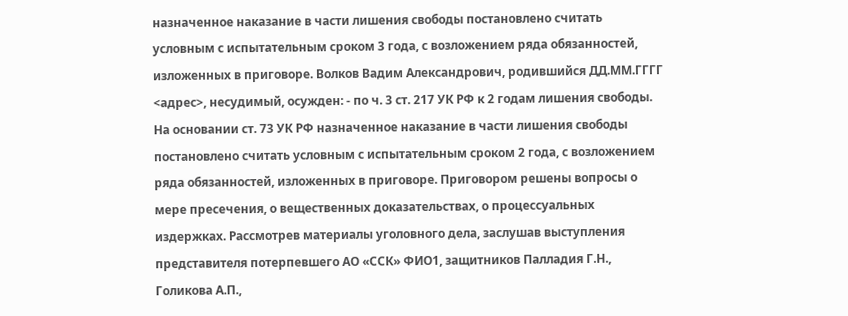назначенное наказание в части лишения свободы постановлено считать условным с испытательным сроком 3 года, с возложением ряда обязанностей, изложенных в приговоре. Волков Вадим Александрович, родившийся ДД.ММ.ГГГГ <адрес>, несудимый, осужден: - по ч. 3 ст. 217 УК РФ к 2 годам лишения свободы. На основании ст. 73 УК РФ назначенное наказание в части лишения свободы постановлено считать условным с испытательным сроком 2 года, с возложением ряда обязанностей, изложенных в приговоре. Приговором решены вопросы о мере пресечения, о вещественных доказательствах, о процессуальных издержках. Рассмотрев материалы уголовного дела, заслушав выступления представителя потерпевшего АО «ССК» ФИО1, защитников Палладия Г.Н., Голикова А.П.,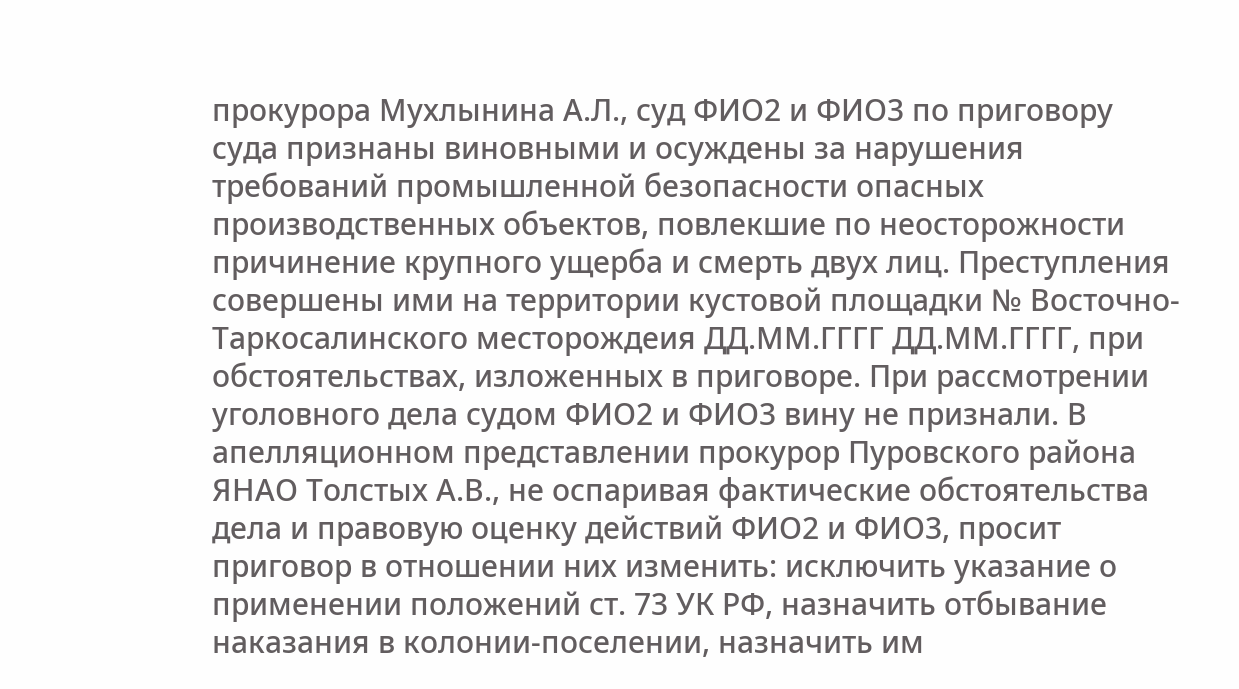прокурора Мухлынина А.Л., суд ФИО2 и ФИО3 по приговору суда признаны виновными и осуждены за нарушения требований промышленной безопасности опасных производственных объектов, повлекшие по неосторожности причинение крупного ущерба и смерть двух лиц. Преступления совершены ими на территории кустовой площадки № Восточно-Таркосалинского месторождеия ДД.ММ.ГГГГ ДД.ММ.ГГГГ, при обстоятельствах, изложенных в приговоре. При рассмотрении уголовного дела судом ФИО2 и ФИО3 вину не признали. В апелляционном представлении прокурор Пуровского района ЯНАО Толстых А.В., не оспаривая фактические обстоятельства дела и правовую оценку действий ФИО2 и ФИО3, просит приговор в отношении них изменить: исключить указание о применении положений ст. 73 УК РФ, назначить отбывание наказания в колонии-поселении, назначить им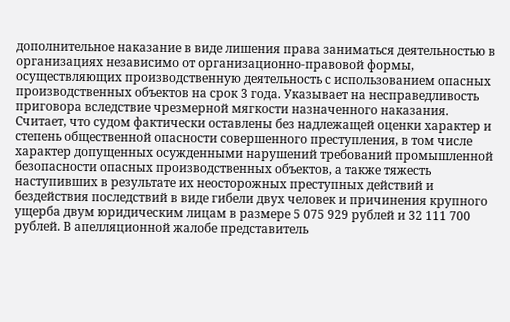дополнительное наказание в виде лишения права заниматься деятельностью в организациях независимо от организационно-правовой формы, осуществляющих производственную деятельность с использованием опасных производственных объектов на срок 3 года. Указывает на несправедливость приговора вследствие чрезмерной мягкости назначенного наказания. Считает, что судом фактически оставлены без надлежащей оценки характер и степень общественной опасности совершенного преступления, в том числе характер допущенных осужденными нарушений требований промышленной безопасности опасных производственных объектов, а также тяжесть наступивших в результате их неосторожных преступных действий и бездействия последствий в виде гибели двух человек и причинения крупного ущерба двум юридическим лицам в размере 5 075 929 рублей и 32 111 700 рублей. В апелляционной жалобе представитель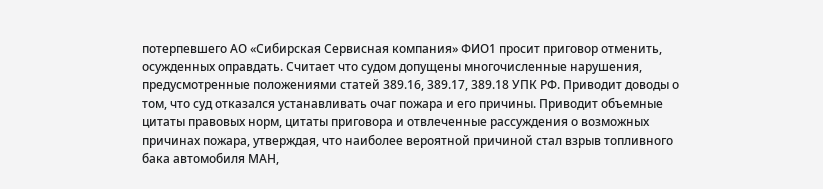потерпевшего АО «Сибирская Сервисная компания» ФИО1 просит приговор отменить, осужденных оправдать. Считает что судом допущены многочисленные нарушения, предусмотренные положениями статей 389.16, 389.17, 389.18 УПК РФ. Приводит доводы о том, что суд отказался устанавливать очаг пожара и его причины. Приводит объемные цитаты правовых норм, цитаты приговора и отвлеченные рассуждения о возможных причинах пожара, утверждая, что наиболее вероятной причиной стал взрыв топливного бака автомобиля МАН,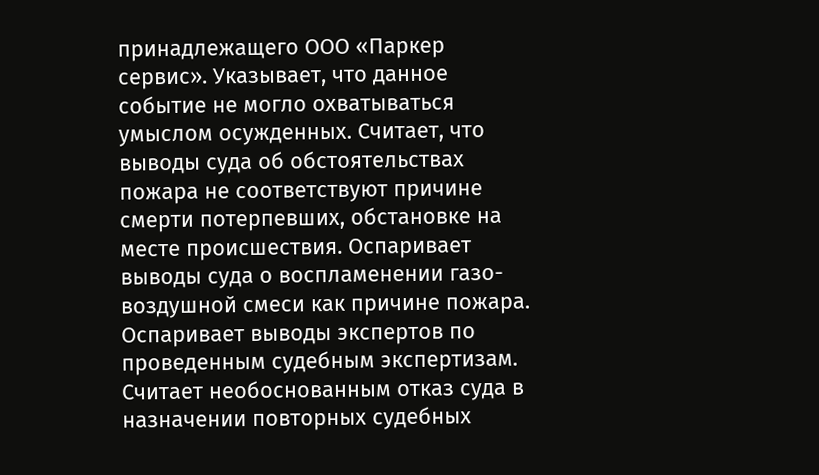принадлежащего ООО «Паркер сервис». Указывает, что данное событие не могло охватываться умыслом осужденных. Считает, что выводы суда об обстоятельствах пожара не соответствуют причине смерти потерпевших, обстановке на месте происшествия. Оспаривает выводы суда о воспламенении газо-воздушной смеси как причине пожара. Оспаривает выводы экспертов по проведенным судебным экспертизам. Считает необоснованным отказ суда в назначении повторных судебных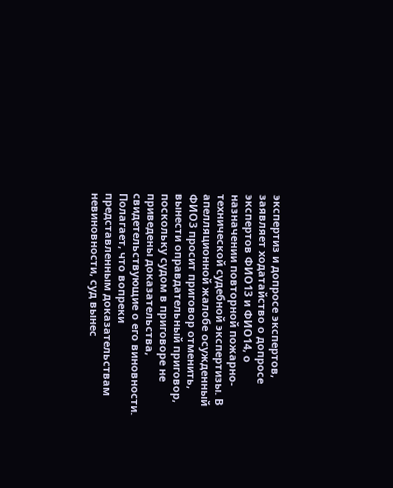экспертиз и допросе экспертов, заявляет ходатайство о допросе экспертов ФИО13 и ФИО14, о назначении повторной пожарно-технической судебной экспертизы. В апелляционной жалобе осужденный ФИО3 просит приговор отменить, вынести оправдательный приговор, поскольку судом в приговоре не приведены доказательства, свидетельствующие о его виновности. Полагает, что вопреки представленным доказательствам невиновности, суд вынес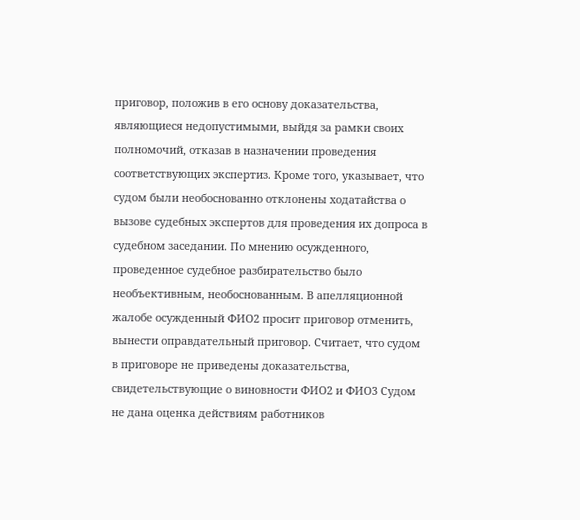приговор, положив в его основу доказательства, являющиеся недопустимыми, выйдя за рамки своих полномочий, отказав в назначении проведения соответствующих экспертиз. Кроме того, указывает, что судом были необоснованно отклонены ходатайства о вызове судебных экспертов для проведения их допроса в судебном заседании. По мнению осужденного, проведенное судебное разбирательство было необъективным, необоснованным. В апелляционной жалобе осужденный ФИО2 просит приговор отменить, вынести оправдательный приговор. Считает, что судом в приговоре не приведены доказательства, свидетельствующие о виновности ФИО2 и ФИО3 Судом не дана оценка действиям работников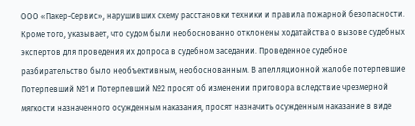ООО «Пакер-Сервис», нарушивших схему расстановки техники и правила пожарной безопасности. Кроме того, указывает, что судом были необоснованно отклонены ходатайства о вызове судебных экспертов для проведения их допроса в судебном заседании. Проведенное судебное разбирательство было необъективным, необоснованным. В апелляционной жалобе потерпевшие Потерпевший №1 и Потерпевший №2 просят об изменении приговора вследствие чрезмерной мягкости назначенного осужденным наказания, просят назначить осужденным наказание в виде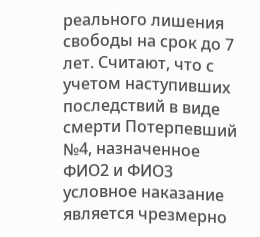реального лишения свободы на срок до 7 лет. Считают, что с учетом наступивших последствий в виде смерти Потерпевший №4, назначенное ФИО2 и ФИО3 условное наказание является чрезмерно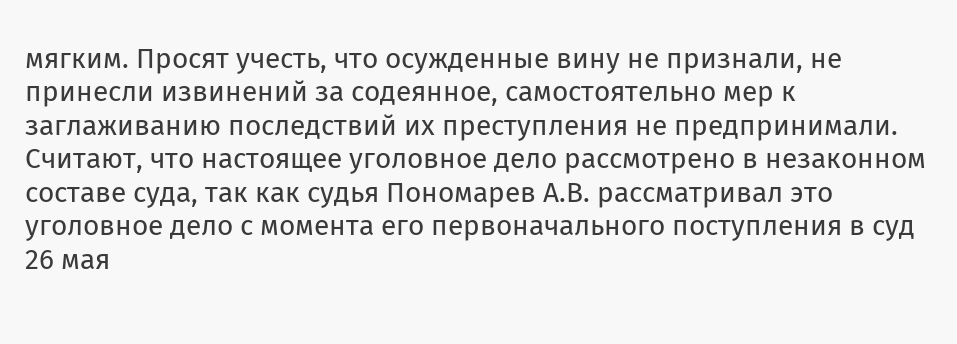мягким. Просят учесть, что осужденные вину не признали, не принесли извинений за содеянное, самостоятельно мер к заглаживанию последствий их преступления не предпринимали. Считают, что настоящее уголовное дело рассмотрено в незаконном составе суда, так как судья Пономарев А.В. рассматривал это уголовное дело с момента его первоначального поступления в суд 26 мая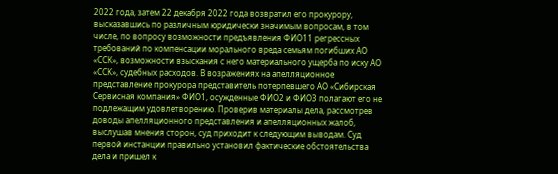2022 года, затем 22 декабря 2022 года возвратил его прокурору, высказавшись по различным юридически значимым вопросам, в том числе, по вопросу возможности предъявления ФИО11 регрессных требований по компенсации морального вреда семьям погибших АО «ССК», возможности взыскания с него материального ущерба по иску АО «ССK», судебных расходов. В возражениях на апелляционное представление прокурора представитель потерпевшего АО «Сибирская Сервисная компания» ФИО1, осужденные ФИО2 и ФИО3 полагают его не подлежащим удовлетворению. Проверив материалы дела, рассмотрев доводы апелляционного представления и апелляционных жалоб, выслушав мнения сторон, суд приходит к следующим выводам. Суд первой инстанции правильно установил фактические обстоятельства дела и пришел к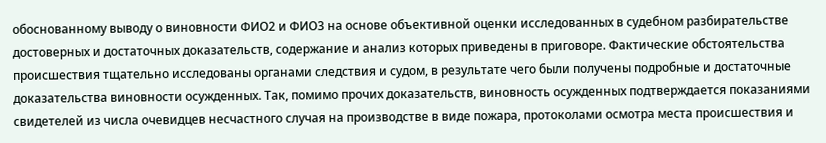обоснованному выводу о виновности ФИО2 и ФИО3 на основе объективной оценки исследованных в судебном разбирательстве достоверных и достаточных доказательств, содержание и анализ которых приведены в приговоре. Фактические обстоятельства происшествия тщательно исследованы органами следствия и судом, в результате чего были получены подробные и достаточные доказательства виновности осужденных. Так, помимо прочих доказательств, виновность осужденных подтверждается показаниями свидетелей из числа очевидцев несчастного случая на производстве в виде пожара, протоколами осмотра места происшествия и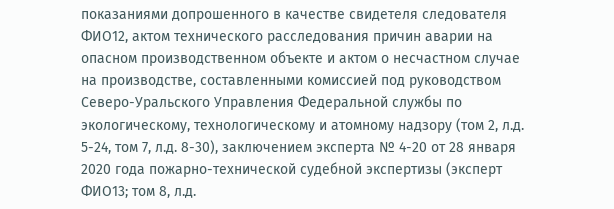показаниями допрошенного в качестве свидетеля следователя ФИО12, актом технического расследования причин аварии на опасном производственном объекте и актом о несчастном случае на производстве, составленными комиссией под руководством Северо-Уральского Управления Федеральной службы по экологическому, технологическому и атомному надзору (том 2, л.д. 5-24, том 7, л.д. 8-30), заключением эксперта № 4-20 от 28 января 2020 года пожарно-технической судебной экспертизы (эксперт ФИО13; том 8, л.д.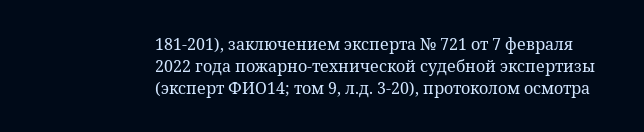181-201), заключением эксперта № 721 от 7 февраля 2022 года пожарно-технической судебной экспертизы (эксперт ФИО14; том 9, л.д. 3-20), протоколом осмотра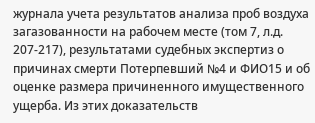журнала учета результатов анализа проб воздуха загазованности на рабочем месте (том 7, л.д. 207-217), результатами судебных экспертиз о причинах смерти Потерпевший №4 и ФИО15 и об оценке размера причиненного имущественного ущерба. Из этих доказательств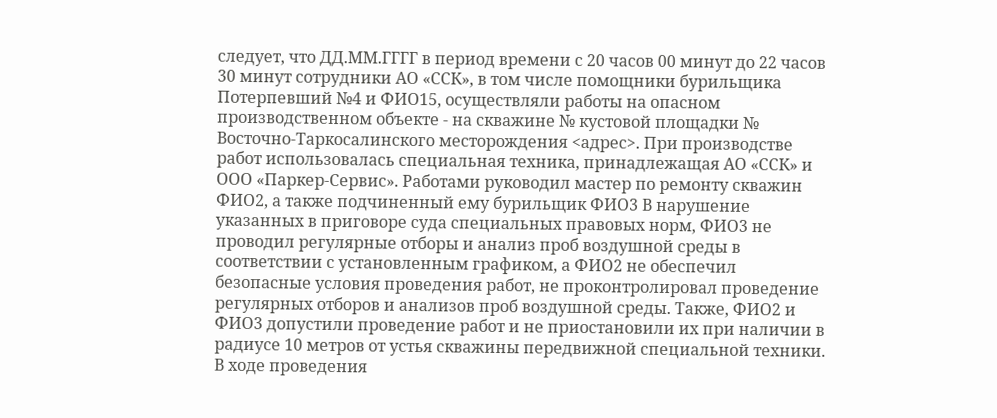следует, что ДД.ММ.ГГГГ в период времени с 20 часов 00 минут до 22 часов 30 минут сотрудники АО «ССК», в том числе помощники бурильщика Потерпевший №4 и ФИО15, осуществляли работы на опасном производственном объекте - на скважине № кустовой площадки № Восточно-Таркосалинского месторождения <адрес>. При производстве работ использовалась специальная техника, принадлежащая АО «ССК» и ООО «Паркер-Сервис». Работами руководил мастер по ремонту скважин ФИО2, а также подчиненный ему бурильщик ФИО3 В нарушение указанных в приговоре суда специальных правовых норм, ФИО3 не проводил регулярные отборы и анализ проб воздушной среды в соответствии с установленным графиком, а ФИО2 не обеспечил безопасные условия проведения работ, не проконтролировал проведение регулярных отборов и анализов проб воздушной среды. Также, ФИО2 и ФИО3 допустили проведение работ и не приостановили их при наличии в радиусе 10 метров от устья скважины передвижной специальной техники. В ходе проведения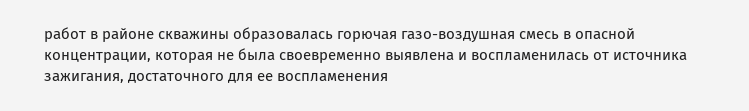работ в районе скважины образовалась горючая газо-воздушная смесь в опасной концентрации, которая не была своевременно выявлена и воспламенилась от источника зажигания, достаточного для ее воспламенения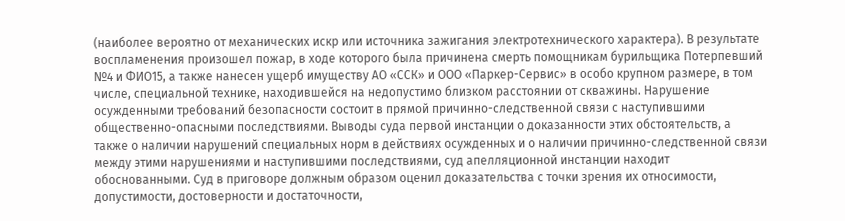(наиболее вероятно от механических искр или источника зажигания электротехнического характера). В результате воспламенения произошел пожар, в ходе которого была причинена смерть помощникам бурильщика Потерпевший №4 и ФИО15, а также нанесен ущерб имуществу АО «ССК» и ООО «Паркер-Сервис» в особо крупном размере, в том числе, специальной технике, находившейся на недопустимо близком расстоянии от скважины. Нарушение осужденными требований безопасности состоит в прямой причинно-следственной связи с наступившими общественно-опасными последствиями. Выводы суда первой инстанции о доказанности этих обстоятельств, а также о наличии нарушений специальных норм в действиях осужденных и о наличии причинно-следственной связи между этими нарушениями и наступившими последствиями, суд апелляционной инстанции находит обоснованными. Суд в приговоре должным образом оценил доказательства с точки зрения их относимости, допустимости, достоверности и достаточности,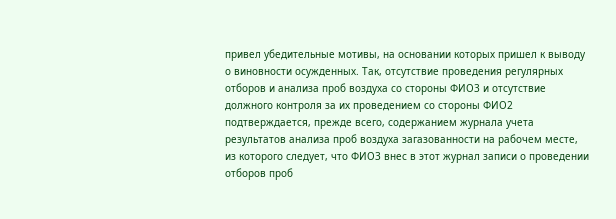привел убедительные мотивы, на основании которых пришел к выводу о виновности осужденных. Так, отсутствие проведения регулярных отборов и анализа проб воздуха со стороны ФИО3 и отсутствие должного контроля за их проведением со стороны ФИО2 подтверждается, прежде всего, содержанием журнала учета результатов анализа проб воздуха загазованности на рабочем месте, из которого следует, что ФИО3 внес в этот журнал записи о проведении отборов проб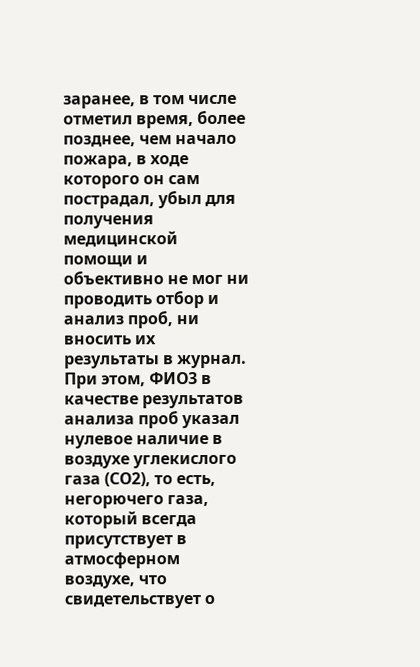заранее, в том числе отметил время, более позднее, чем начало пожара, в ходе которого он сам пострадал, убыл для получения медицинской помощи и объективно не мог ни проводить отбор и анализ проб, ни вносить их результаты в журнал. При этом, ФИО3 в качестве результатов анализа проб указал нулевое наличие в воздухе углекислого газа (СО2), то есть, негорючего газа, который всегда присутствует в атмосферном воздухе, что свидетельствует о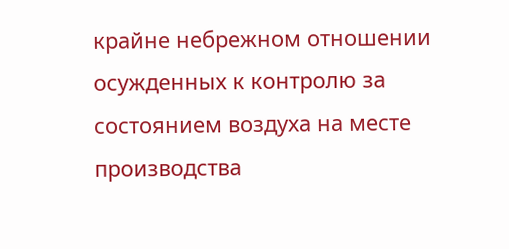крайне небрежном отношении осужденных к контролю за состоянием воздуха на месте производства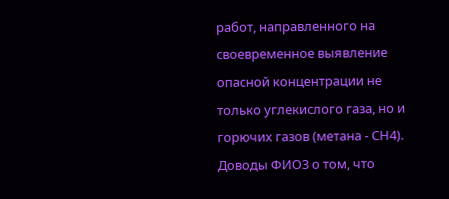работ, направленного на своевременное выявление опасной концентрации не только углекислого газа, но и горючих газов (метана - СН4). Доводы ФИО3 о том, что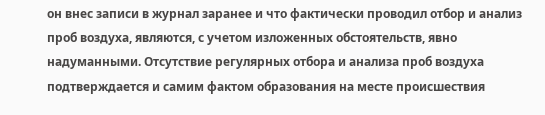он внес записи в журнал заранее и что фактически проводил отбор и анализ проб воздуха, являются, с учетом изложенных обстоятельств, явно надуманными. Отсутствие регулярных отбора и анализа проб воздуха подтверждается и самим фактом образования на месте происшествия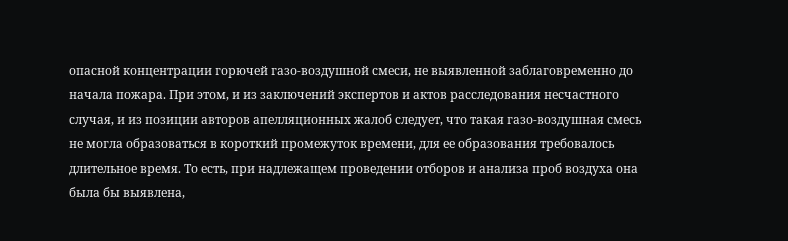опасной концентрации горючей газо-воздушной смеси, не выявленной заблаговременно до начала пожара. При этом, и из заключений экспертов и актов расследования несчастного случая, и из позиции авторов апелляционных жалоб следует, что такая газо-воздушная смесь не могла образоваться в короткий промежуток времени, для ее образования требовалось длительное время. То есть, при надлежащем проведении отборов и анализа проб воздуха она была бы выявлена,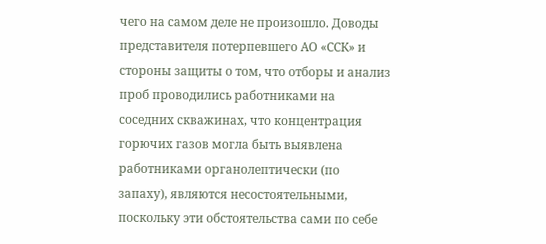чего на самом деле не произошло. Доводы представителя потерпевшего АО «ССК» и стороны защиты о том, что отборы и анализ проб проводились работниками на соседних скважинах, что концентрация горючих газов могла быть выявлена работниками органолептически (по запаху), являются несостоятельными, поскольку эти обстоятельства сами по себе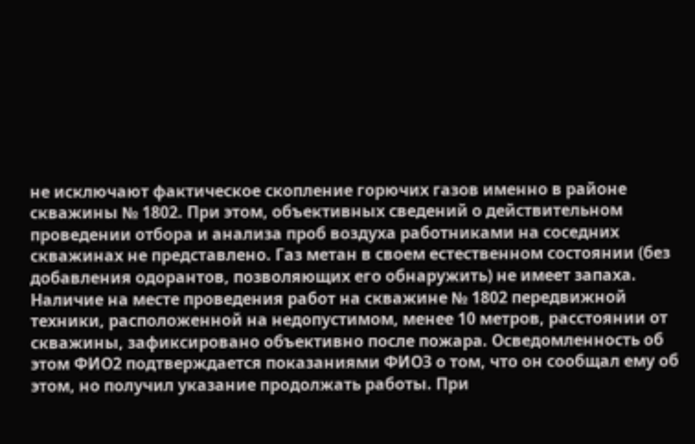не исключают фактическое скопление горючих газов именно в районе скважины № 1802. При этом, объективных сведений о действительном проведении отбора и анализа проб воздуха работниками на соседних скважинах не представлено. Газ метан в своем естественном состоянии (без добавления одорантов, позволяющих его обнаружить) не имеет запаха. Наличие на месте проведения работ на скважине № 1802 передвижной техники, расположенной на недопустимом, менее 10 метров, расстоянии от скважины, зафиксировано объективно после пожара. Осведомленность об этом ФИО2 подтверждается показаниями ФИО3 о том, что он сообщал ему об этом, но получил указание продолжать работы. При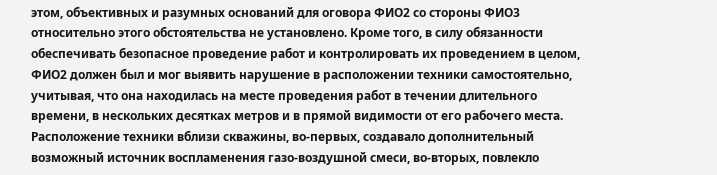этом, объективных и разумных оснований для оговора ФИО2 со стороны ФИО3 относительно этого обстоятельства не установлено. Кроме того, в силу обязанности обеспечивать безопасное проведение работ и контролировать их проведением в целом, ФИО2 должен был и мог выявить нарушение в расположении техники самостоятельно, учитывая, что она находилась на месте проведения работ в течении длительного времени, в нескольких десятках метров и в прямой видимости от его рабочего места. Расположение техники вблизи скважины, во-первых, создавало дополнительный возможный источник воспламенения газо-воздушной смеси, во-вторых, повлекло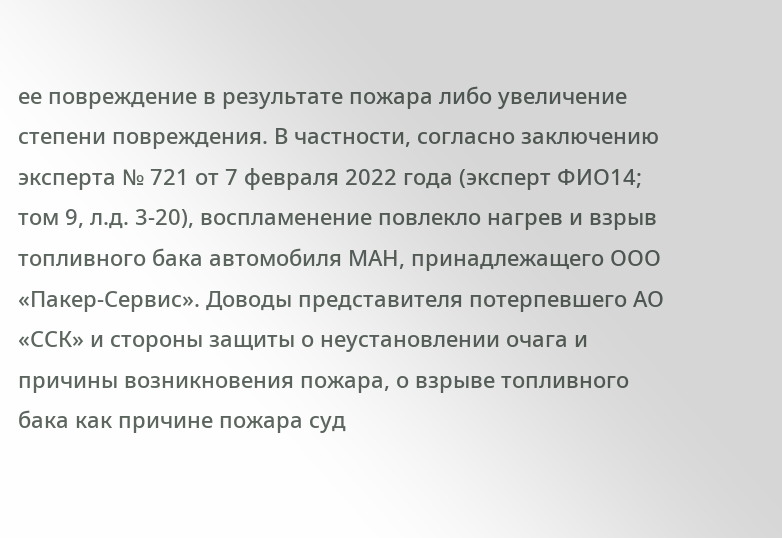ее повреждение в результате пожара либо увеличение степени повреждения. В частности, согласно заключению эксперта № 721 от 7 февраля 2022 года (эксперт ФИО14; том 9, л.д. 3-20), воспламенение повлекло нагрев и взрыв топливного бака автомобиля МАН, принадлежащего ООО «Пакер-Сервис». Доводы представителя потерпевшего АО «ССК» и стороны защиты о неустановлении очага и причины возникновения пожара, о взрыве топливного бака как причине пожара суд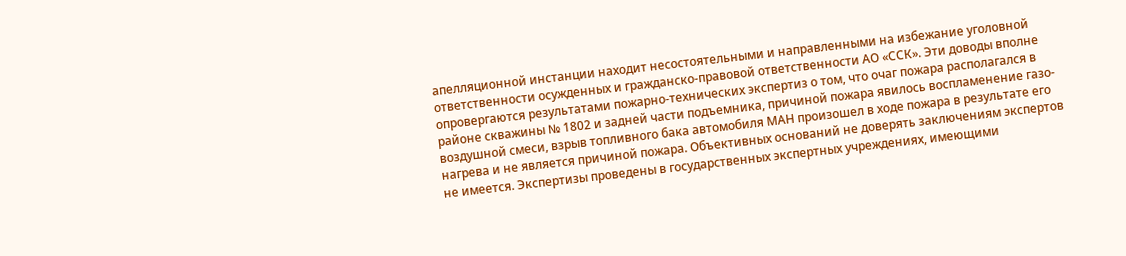апелляционной инстанции находит несостоятельными и направленными на избежание уголовной ответственности осужденных и гражданско-правовой ответственности АО «ССК». Эти доводы вполне опровергаются результатами пожарно-технических экспертиз о том, что очаг пожара располагался в районе скважины № 1802 и задней части подъемника, причиной пожара явилось воспламенение газо-воздушной смеси, взрыв топливного бака автомобиля МАН произошел в ходе пожара в результате его нагрева и не является причиной пожара. Объективных оснований не доверять заключениям экспертов не имеется. Экспертизы проведены в государственных экспертных учреждениях, имеющими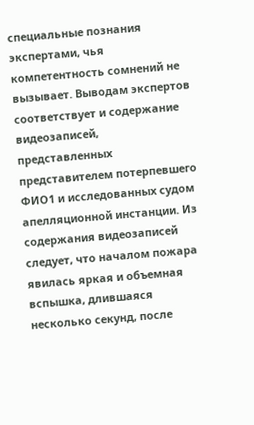специальные познания экспертами, чья компетентность сомнений не вызывает. Выводам экспертов соответствует и содержание видеозаписей, представленных представителем потерпевшего ФИО1 и исследованных судом апелляционной инстанции. Из содержания видеозаписей следует, что началом пожара явилась яркая и объемная вспышка, длившаяся несколько секунд, после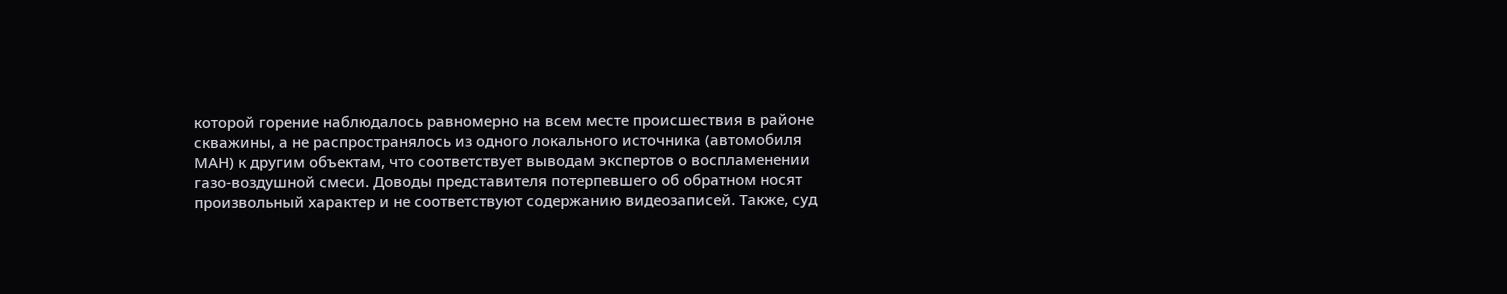которой горение наблюдалось равномерно на всем месте происшествия в районе скважины, а не распространялось из одного локального источника (автомобиля МАН) к другим объектам, что соответствует выводам экспертов о воспламенении газо-воздушной смеси. Доводы представителя потерпевшего об обратном носят произвольный характер и не соответствуют содержанию видеозаписей. Также, суд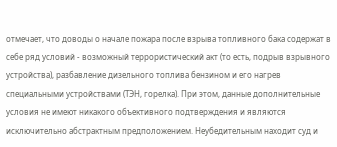отмечает, что доводы о начале пожара после взрыва топливного бака содержат в себе ряд условий - возможный террористический акт (то есть, подрыв взрывного устройства), разбавление дизельного топлива бензином и его нагрев специальными устройствами (ТЭН, горелка). При этом, данные дополнительные условия не имеют никакого объективного подтверждения и являются исключительно абстрактным предположением. Неубедительным находит суд и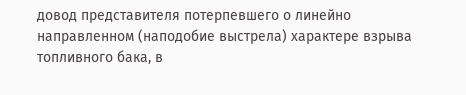довод представителя потерпевшего о линейно направленном (наподобие выстрела) характере взрыва топливного бака, в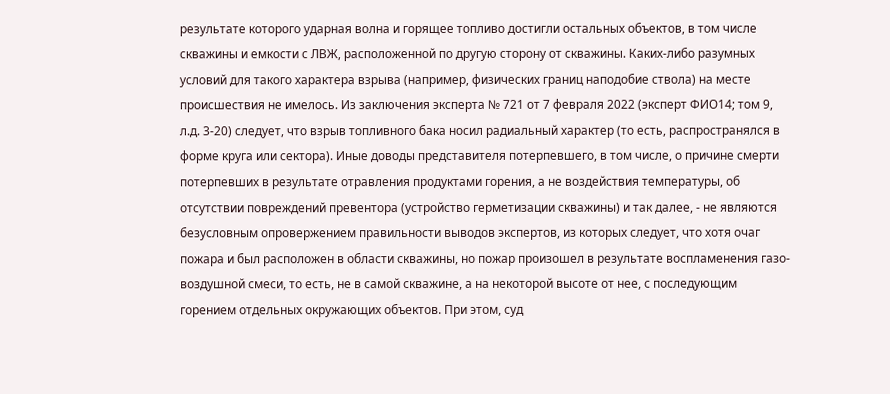результате которого ударная волна и горящее топливо достигли остальных объектов, в том числе скважины и емкости с ЛВЖ, расположенной по другую сторону от скважины. Каких-либо разумных условий для такого характера взрыва (например, физических границ наподобие ствола) на месте происшествия не имелось. Из заключения эксперта № 721 от 7 февраля 2022 (эксперт ФИО14; том 9, л.д. 3-20) следует, что взрыв топливного бака носил радиальный характер (то есть, распространялся в форме круга или сектора). Иные доводы представителя потерпевшего, в том числе, о причине смерти потерпевших в результате отравления продуктами горения, а не воздействия температуры, об отсутствии повреждений превентора (устройство герметизации скважины) и так далее, - не являются безусловным опровержением правильности выводов экспертов, из которых следует, что хотя очаг пожара и был расположен в области скважины, но пожар произошел в результате воспламенения газо-воздушной смеси, то есть, не в самой скважине, а на некоторой высоте от нее, с последующим горением отдельных окружающих объектов. При этом, суд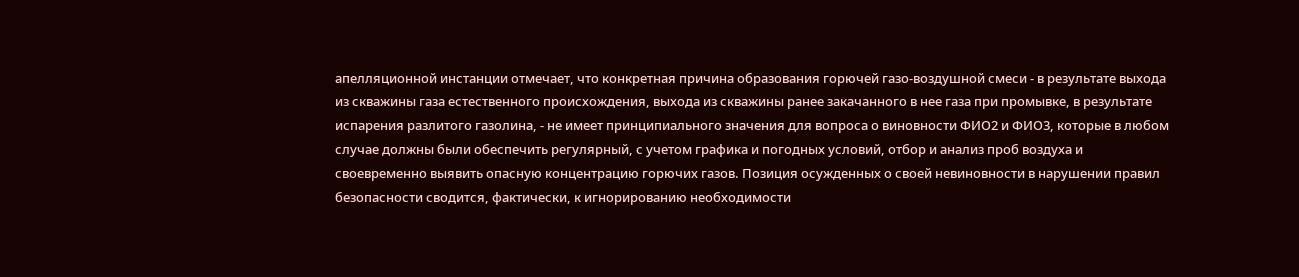апелляционной инстанции отмечает, что конкретная причина образования горючей газо-воздушной смеси - в результате выхода из скважины газа естественного происхождения, выхода из скважины ранее закачанного в нее газа при промывке, в результате испарения разлитого газолина, - не имеет принципиального значения для вопроса о виновности ФИО2 и ФИО3, которые в любом случае должны были обеспечить регулярный, с учетом графика и погодных условий, отбор и анализ проб воздуха и своевременно выявить опасную концентрацию горючих газов. Позиция осужденных о своей невиновности в нарушении правил безопасности сводится, фактически, к игнорированию необходимости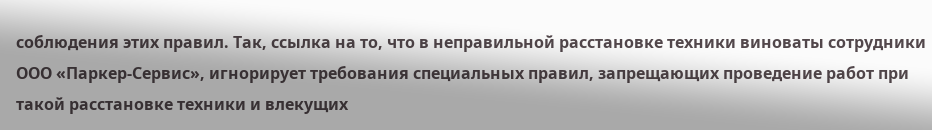соблюдения этих правил. Так, ссылка на то, что в неправильной расстановке техники виноваты сотрудники ООО «Паркер-Сервис», игнорирует требования специальных правил, запрещающих проведение работ при такой расстановке техники и влекущих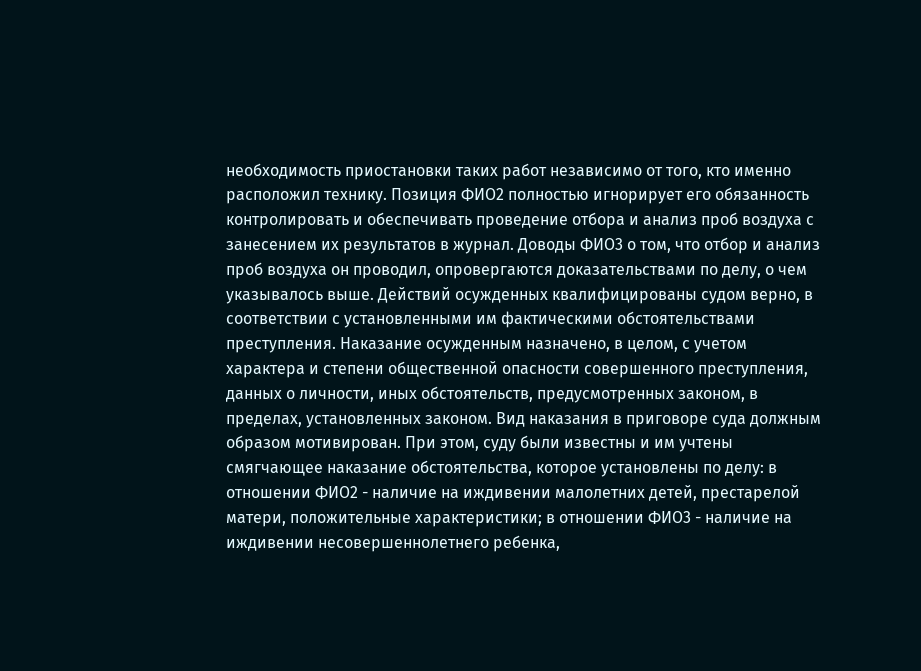необходимость приостановки таких работ независимо от того, кто именно расположил технику. Позиция ФИО2 полностью игнорирует его обязанность контролировать и обеспечивать проведение отбора и анализ проб воздуха с занесением их результатов в журнал. Доводы ФИО3 о том, что отбор и анализ проб воздуха он проводил, опровергаются доказательствами по делу, о чем указывалось выше. Действий осужденных квалифицированы судом верно, в соответствии с установленными им фактическими обстоятельствами преступления. Наказание осужденным назначено, в целом, с учетом характера и степени общественной опасности совершенного преступления, данных о личности, иных обстоятельств, предусмотренных законом, в пределах, установленных законом. Вид наказания в приговоре суда должным образом мотивирован. При этом, суду были известны и им учтены смягчающее наказание обстоятельства, которое установлены по делу: в отношении ФИО2 - наличие на иждивении малолетних детей, престарелой матери, положительные характеристики; в отношении ФИО3 - наличие на иждивении несовершеннолетнего ребенка,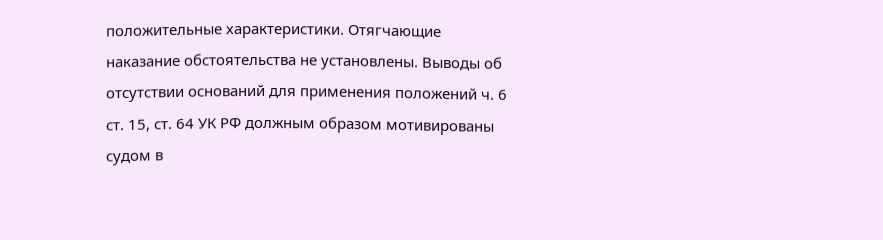положительные характеристики. Отягчающие наказание обстоятельства не установлены. Выводы об отсутствии оснований для применения положений ч. 6 ст. 15, ст. 64 УК РФ должным образом мотивированы судом в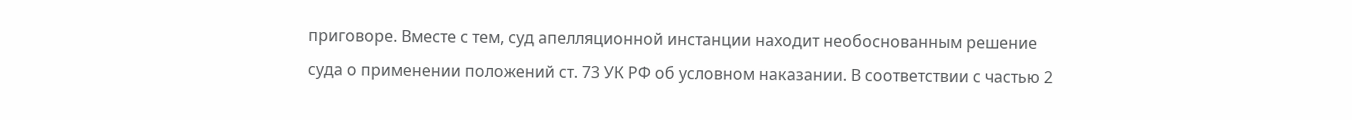приговоре. Вместе с тем, суд апелляционной инстанции находит необоснованным решение суда о применении положений ст. 73 УК РФ об условном наказании. В соответствии с частью 2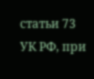статьи 73 УК РФ, при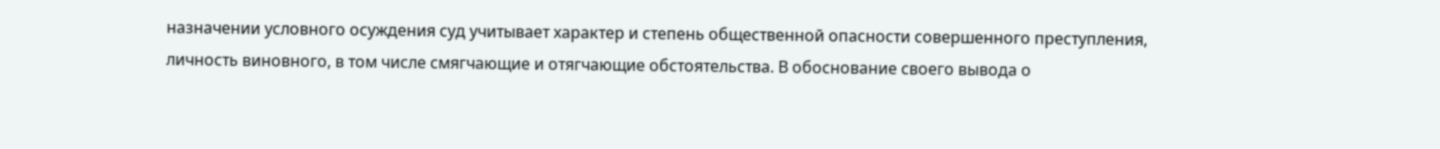назначении условного осуждения суд учитывает характер и степень общественной опасности совершенного преступления, личность виновного, в том числе смягчающие и отягчающие обстоятельства. В обоснование своего вывода о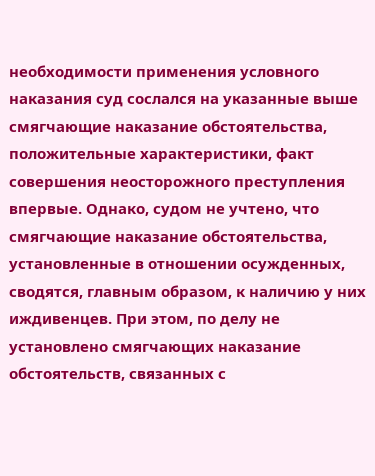необходимости применения условного наказания суд сослался на указанные выше смягчающие наказание обстоятельства, положительные характеристики, факт совершения неосторожного преступления впервые. Однако, судом не учтено, что смягчающие наказание обстоятельства, установленные в отношении осужденных, сводятся, главным образом, к наличию у них иждивенцев. При этом, по делу не установлено смягчающих наказание обстоятельств, связанных с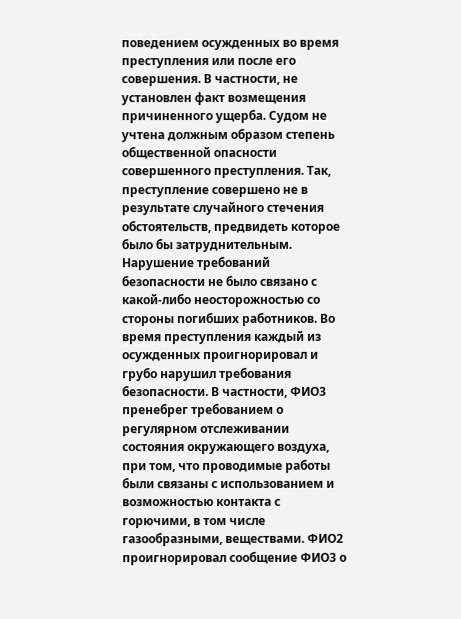поведением осужденных во время преступления или после его совершения. В частности, не установлен факт возмещения причиненного ущерба. Судом не учтена должным образом степень общественной опасности совершенного преступления. Так, преступление совершено не в результате случайного стечения обстоятельств, предвидеть которое было бы затруднительным. Нарушение требований безопасности не было связано с какой-либо неосторожностью со стороны погибших работников. Во время преступления каждый из осужденных проигнорировал и грубо нарушил требования безопасности. В частности, ФИО3 пренебрег требованием о регулярном отслеживании состояния окружающего воздуха, при том, что проводимые работы были связаны с использованием и возможностью контакта с горючими, в том числе газообразными, веществами. ФИО2 проигнорировал сообщение ФИО3 о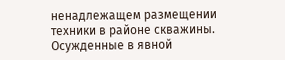ненадлежащем размещении техники в районе скважины. Осужденные в явной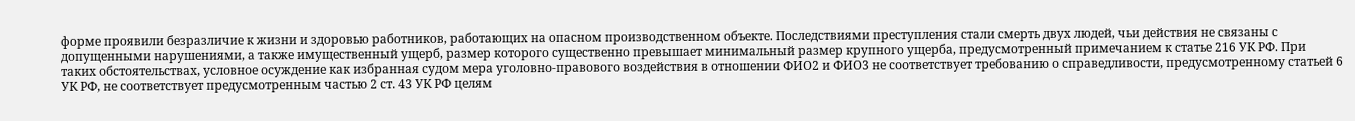форме проявили безразличие к жизни и здоровью работников, работающих на опасном производственном объекте. Последствиями преступления стали смерть двух людей, чьи действия не связаны с допущенными нарушениями, а также имущественный ущерб, размер которого существенно превышает минимальный размер крупного ущерба, предусмотренный примечанием к статье 216 УК РФ. При таких обстоятельствах, условное осуждение как избранная судом мера уголовно-правового воздействия в отношении ФИО2 и ФИО3 не соответствует требованию о справедливости, предусмотренному статьей 6 УК РФ, не соответствует предусмотренным частью 2 ст. 43 УК РФ целям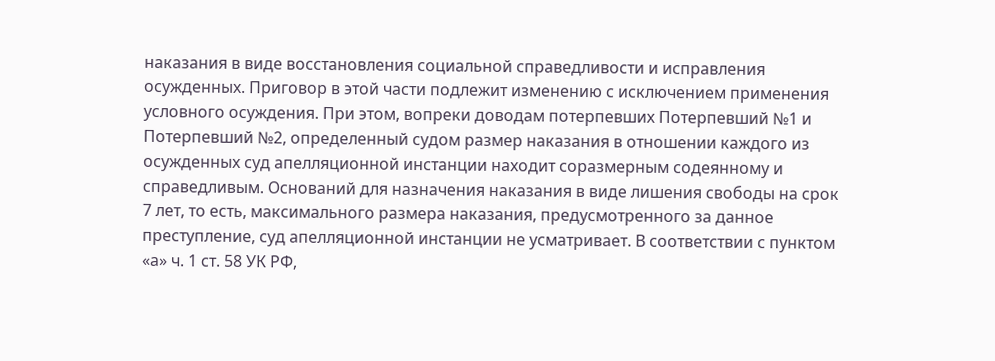наказания в виде восстановления социальной справедливости и исправления осужденных. Приговор в этой части подлежит изменению с исключением применения условного осуждения. При этом, вопреки доводам потерпевших Потерпевший №1 и Потерпевший №2, определенный судом размер наказания в отношении каждого из осужденных суд апелляционной инстанции находит соразмерным содеянному и справедливым. Оснований для назначения наказания в виде лишения свободы на срок 7 лет, то есть, максимального размера наказания, предусмотренного за данное преступление, суд апелляционной инстанции не усматривает. В соответствии с пунктом «а» ч. 1 ст. 58 УК РФ,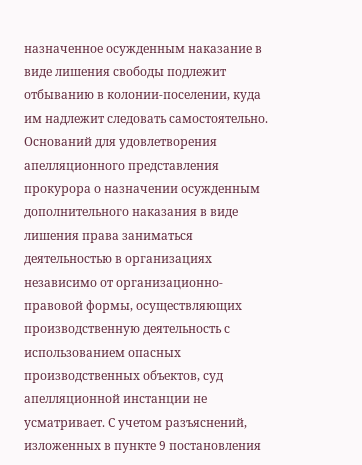назначенное осужденным наказание в виде лишения свободы подлежит отбыванию в колонии-поселении, куда им надлежит следовать самостоятельно. Оснований для удовлетворения апелляционного представления прокурора о назначении осужденным дополнительного наказания в виде лишения права заниматься деятельностью в организациях независимо от организационно-правовой формы, осуществляющих производственную деятельность с использованием опасных производственных объектов, суд апелляционной инстанции не усматривает. С учетом разъяснений, изложенных в пункте 9 постановления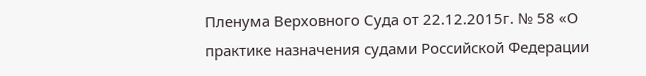Пленума Верховного Суда от 22.12.2015г. № 58 «О практике назначения судами Российской Федерации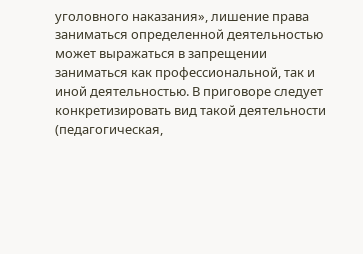уголовного наказания», лишение права заниматься определенной деятельностью может выражаться в запрещении заниматься как профессиональной, так и иной деятельностью. В приговоре следует конкретизировать вид такой деятельности (педагогическая,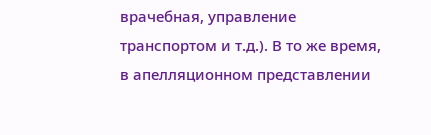врачебная, управление транспортом и т.д.). В то же время, в апелляционном представлении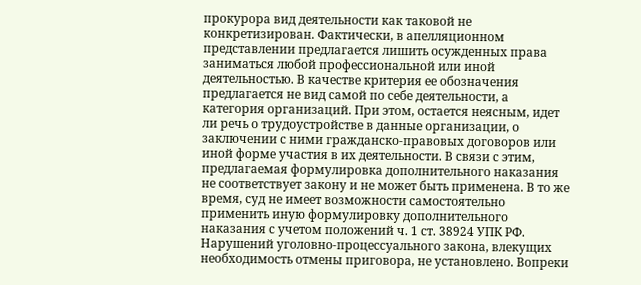прокурора вид деятельности как таковой не конкретизирован. Фактически, в апелляционном представлении предлагается лишить осужденных права заниматься любой профессиональной или иной деятельностью. В качестве критерия ее обозначения предлагается не вид самой по себе деятельности, а категория организаций. При этом, остается неясным, идет ли речь о трудоустройстве в данные организации, о заключении с ними гражданско-правовых договоров или иной форме участия в их деятельности. В связи с этим, предлагаемая формулировка дополнительного наказания не соответствует закону и не может быть применена. В то же время, суд не имеет возможности самостоятельно применить иную формулировку дополнительного наказания с учетом положений ч. 1 ст. 38924 УПК РФ. Нарушений уголовно-процессуального закона, влекущих необходимость отмены приговора, не установлено. Вопреки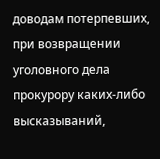доводам потерпевших, при возвращении уголовного дела прокурору каких-либо высказываний,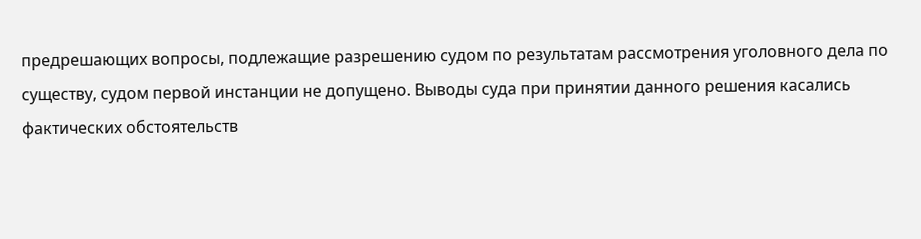предрешающих вопросы, подлежащие разрешению судом по результатам рассмотрения уголовного дела по существу, судом первой инстанции не допущено. Выводы суда при принятии данного решения касались фактических обстоятельств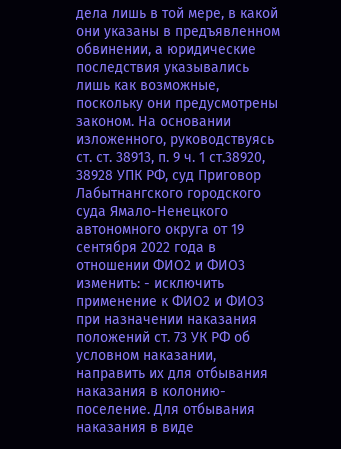дела лишь в той мере, в какой они указаны в предъявленном обвинении, а юридические последствия указывались лишь как возможные, поскольку они предусмотрены законом. На основании изложенного, руководствуясь ст. ст. 38913, п. 9 ч. 1 ст.38920, 38928 УПК РФ, суд Приговор Лабытнангского городского суда Ямало-Ненецкого автономного округа от 19 сентября 2022 года в отношении ФИО2 и ФИО3 изменить: - исключить применение к ФИО2 и ФИО3 при назначении наказания положений ст. 73 УК РФ об условном наказании, направить их для отбывания наказания в колонию-поселение. Для отбывания наказания в виде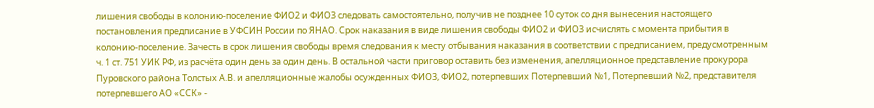лишения свободы в колонию-поселение ФИО2 и ФИО3 следовать самостоятельно, получив не позднее 10 суток со дня вынесения настоящего постановления предписание в УФСИН России по ЯНАО. Срок наказания в виде лишения свободы ФИО2 и ФИО3 исчислять с момента прибытия в колонию-поселение. Зачесть в срок лишения свободы время следования к месту отбывания наказания в соответствии с предписанием, предусмотренным ч. 1 ст. 751 УИК РФ, из расчёта один день за один день. В остальной части приговор оставить без изменения, апелляционное представление прокурора Пуровского района Толстых А.В. и апелляционные жалобы осужденных ФИО3, ФИО2, потерпевших Потерпевший №1, Потерпевший №2, представителя потерпевшего АО «ССК» -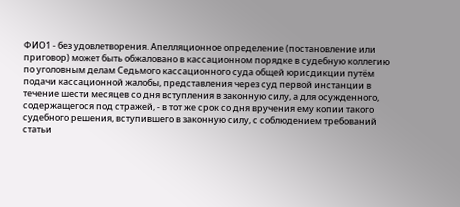ФИО1 - без удовлетворения. Апелляционное определение (постановление или приговор) может быть обжаловано в кассационном порядке в судебную коллегию по уголовным делам Седьмого кассационного суда общей юрисдикции путём подачи кассационной жалобы, представления через суд первой инстанции в течение шести месяцев со дня вступления в законную силу, а для осужденного, содержащегося под стражей, - в тот же срок со дня вручения ему копии такого судебного решения, вступившего в законную силу, с соблюдением требований статьи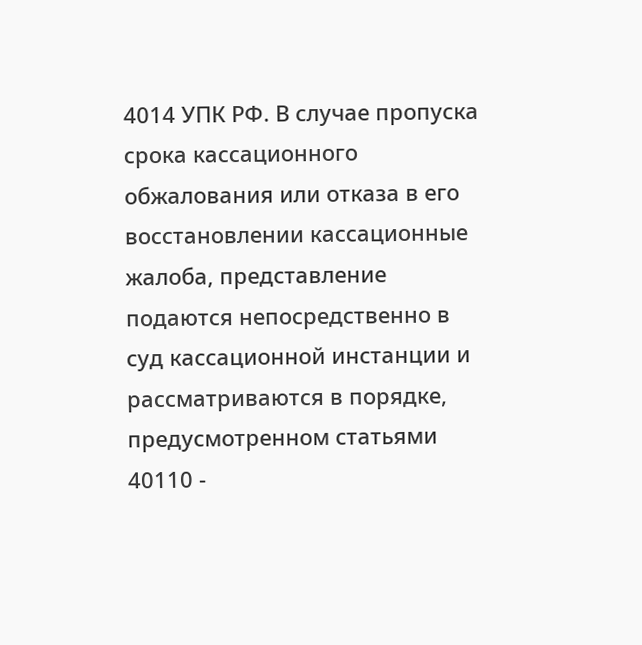4014 УПК РФ. В случае пропуска срока кассационного обжалования или отказа в его восстановлении кассационные жалоба, представление подаются непосредственно в суд кассационной инстанции и рассматриваются в порядке, предусмотренном статьями 40110 -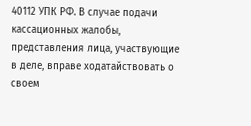40112 УПК РФ. В случае подачи кассационных жалобы, представления лица, участвующие в деле, вправе ходатайствовать о своем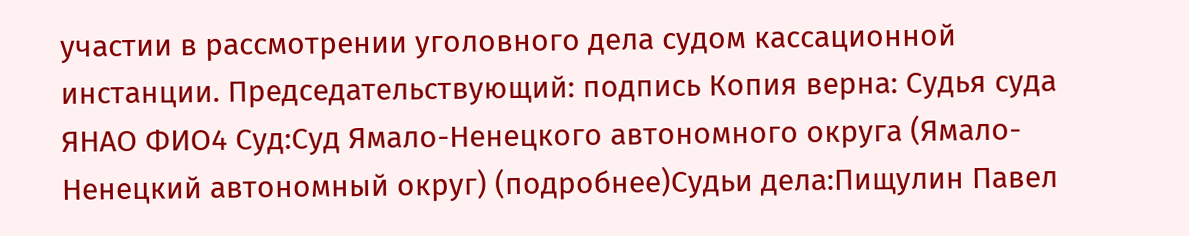участии в рассмотрении уголовного дела судом кассационной инстанции. Председательствующий: подпись Копия верна: Судья суда ЯНАО ФИО4 Суд:Суд Ямало-Ненецкого автономного округа (Ямало-Ненецкий автономный округ) (подробнее)Судьи дела:Пищулин Павел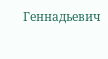Геннадьевич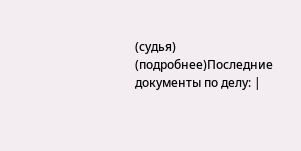(судья) (подробнее)Последние документы по делу: |